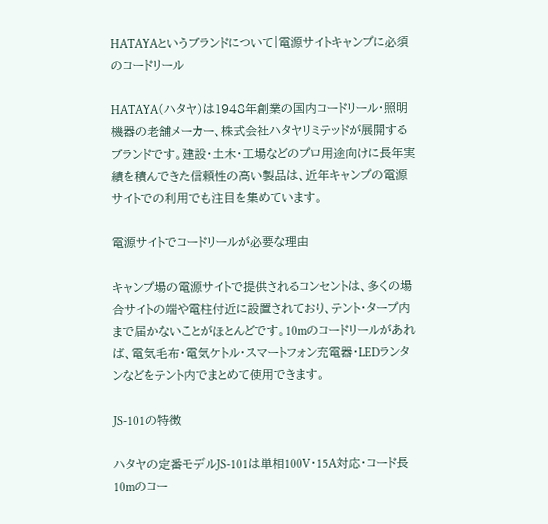HATAYAというブランドについて|電源サイトキャンプに必須のコードリール

HATAYA(ハタヤ)は1948年創業の国内コードリール・照明機器の老舗メーカー、株式会社ハタヤリミテッドが展開するブランドです。建設・土木・工場などのプロ用途向けに長年実績を積んできた信頼性の高い製品は、近年キャンプの電源サイトでの利用でも注目を集めています。

電源サイトでコードリールが必要な理由

キャンプ場の電源サイトで提供されるコンセントは、多くの場合サイトの端や電柱付近に設置されており、テント・タープ内まで届かないことがほとんどです。10mのコードリールがあれば、電気毛布・電気ケトル・スマートフォン充電器・LEDランタンなどをテント内でまとめて使用できます。

JS-101の特徴

ハタヤの定番モデルJS-101は単相100V・15A対応・コード長10mのコー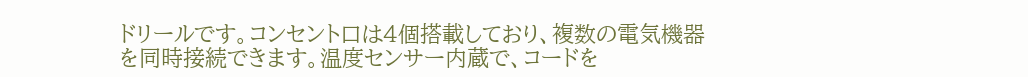ドリールです。コンセント口は4個搭載しており、複数の電気機器を同時接続できます。温度センサー内蔵で、コードを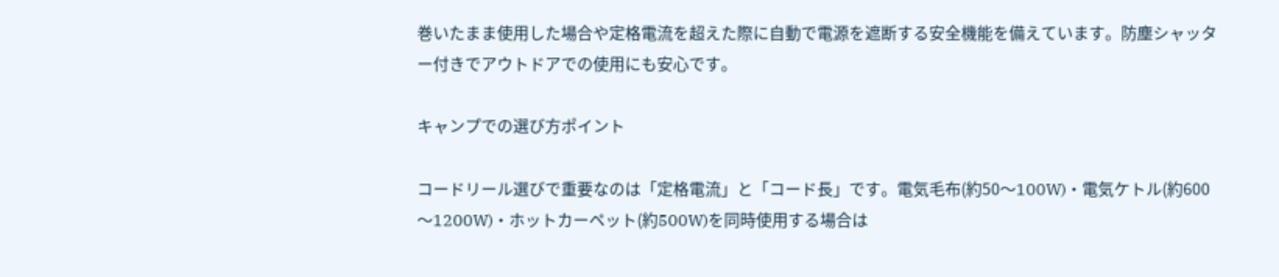巻いたまま使用した場合や定格電流を超えた際に自動で電源を遮断する安全機能を備えています。防塵シャッター付きでアウトドアでの使用にも安心です。

キャンプでの選び方ポイント

コードリール選びで重要なのは「定格電流」と「コード長」です。電気毛布(約50〜100W)・電気ケトル(約600〜1200W)・ホットカーペット(約500W)を同時使用する場合は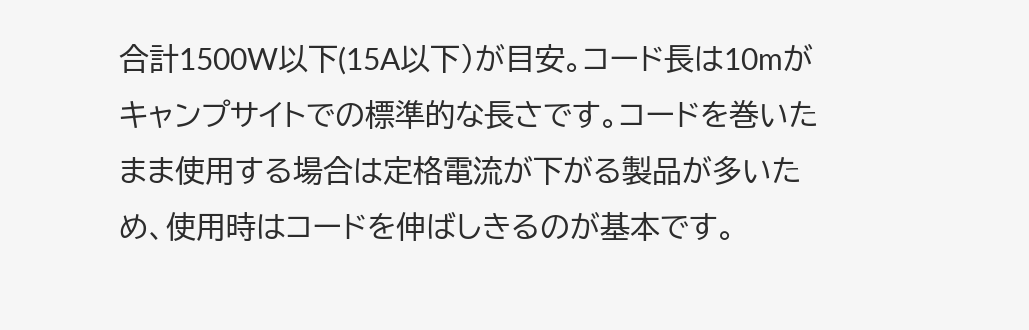合計1500W以下(15A以下)が目安。コード長は10mがキャンプサイトでの標準的な長さです。コードを巻いたまま使用する場合は定格電流が下がる製品が多いため、使用時はコードを伸ばしきるのが基本です。